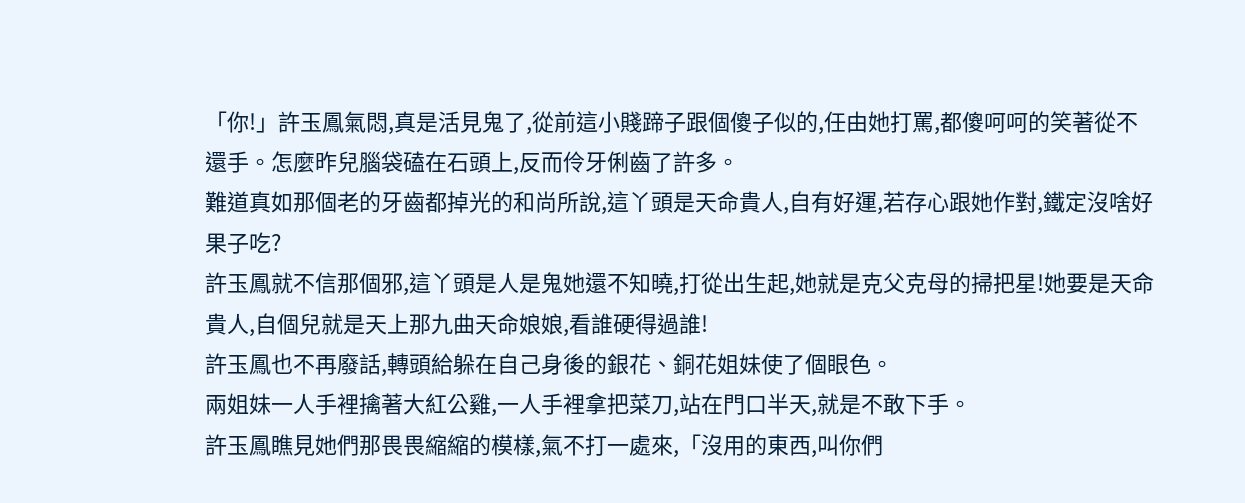「你!」許玉鳳氣悶,真是活見鬼了,從前這小賤蹄子跟個傻子似的,任由她打罵,都傻呵呵的笑著從不還手。怎麼昨兒腦袋磕在石頭上,反而伶牙俐齒了許多。
難道真如那個老的牙齒都掉光的和尚所說,這丫頭是天命貴人,自有好運,若存心跟她作對,鐵定沒啥好果子吃?
許玉鳳就不信那個邪,這丫頭是人是鬼她還不知曉,打從出生起,她就是克父克母的掃把星!她要是天命貴人,自個兒就是天上那九曲天命娘娘,看誰硬得過誰!
許玉鳳也不再廢話,轉頭給躲在自己身後的銀花、銅花姐妹使了個眼色。
兩姐妹一人手裡擒著大紅公雞,一人手裡拿把菜刀,站在門口半天,就是不敢下手。
許玉鳳瞧見她們那畏畏縮縮的模樣,氣不打一處來,「沒用的東西,叫你們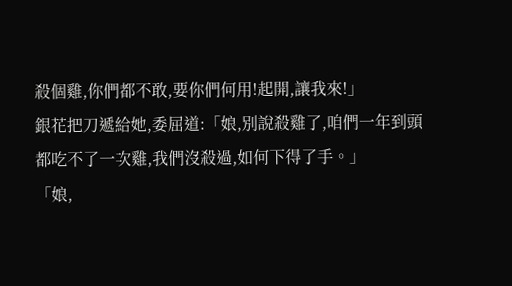殺個雞,你們都不敢,要你們何用!起開,讓我來!」
銀花把刀遞給她,委屈道:「娘,別說殺雞了,咱們一年到頭都吃不了一次雞,我們沒殺過,如何下得了手。」
「娘,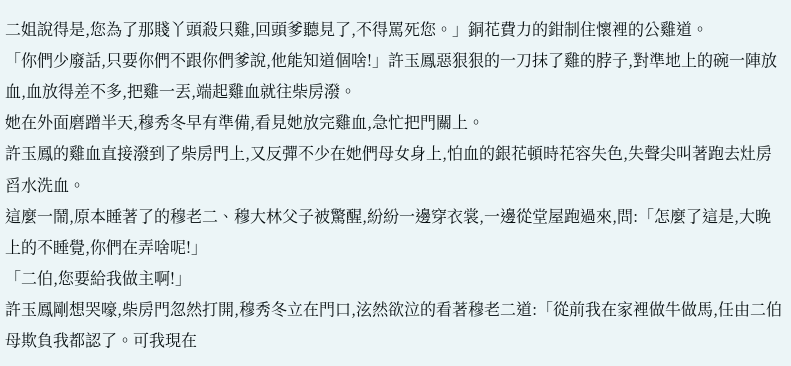二姐說得是,您為了那賤丫頭殺只雞,回頭爹聽見了,不得罵死您。」銅花費力的鉗制住懷裡的公雞道。
「你們少廢話,只要你們不跟你們爹說,他能知道個啥!」許玉鳳惡狠狠的一刀抹了雞的脖子,對準地上的碗一陣放血,血放得差不多,把雞一丟,端起雞血就往柴房潑。
她在外面磨蹭半天,穆秀冬早有準備,看見她放完雞血,急忙把門關上。
許玉鳳的雞血直接潑到了柴房門上,又反彈不少在她們母女身上,怕血的銀花頓時花容失色,失聲尖叫著跑去灶房舀水洗血。
這麼一鬧,原本睡著了的穆老二、穆大林父子被驚醒,紛紛一邊穿衣裳,一邊從堂屋跑過來,問:「怎麼了這是,大晚上的不睡覺,你們在弄啥呢!」
「二伯,您要給我做主啊!」
許玉鳳剛想哭嚎,柴房門忽然打開,穆秀冬立在門口,泫然欲泣的看著穆老二道:「從前我在家裡做牛做馬,任由二伯母欺負我都認了。可我現在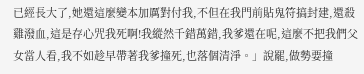已經長大了,她還這麼變本加厲對付我,不但在我門前貼鬼符搞封建,還殺雞潑血,這是存心咒我死啊!我縱然千錯萬錯,我爹還在呢,這麼不把我們父女當人看,我不如趁早帶著我爹撞死,也落個清淨。」說罷,做勢要撞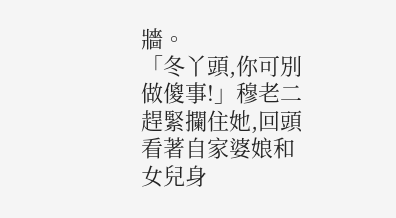牆。
「冬丫頭,你可別做傻事!」穆老二趕緊攔住她,回頭看著自家婆娘和女兒身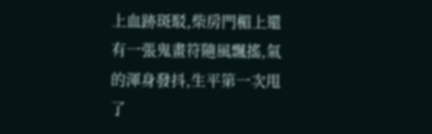上血跡斑駁,柴房門楣上還有一張鬼畫符隨風飄搖,氣的渾身發抖,生平第一次甩了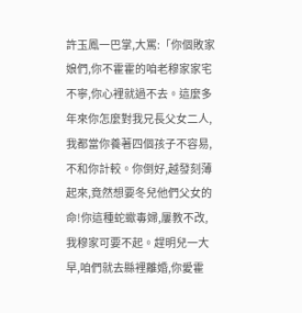許玉鳳一巴掌,大罵:「你個敗家娘們,你不霍霍的咱老穆家家宅不寧,你心裡就過不去。這麼多年來你怎麼對我兄長父女二人,我都當你養著四個孩子不容易,不和你計較。你倒好,越發刻薄起來,竟然想要冬兒他們父女的命!你這種蛇蠍毒婦,屢教不改,我穆家可要不起。趕明兒一大早,咱們就去縣裡離婚,你愛霍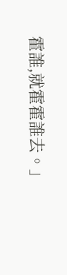霍誰,就霍霍誰去。」